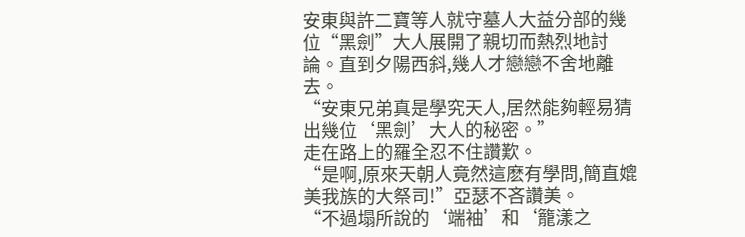安東與許二寶等人就守墓人大益分部的幾位“黑劍”大人展開了親切而熱烈地討論。直到夕陽西斜,幾人才戀戀不舍地離去。
“安東兄弟真是學究天人,居然能夠輕易猜出幾位‘黑劍’大人的秘密。”
走在路上的羅全忍不住讚歎。
“是啊,原來天朝人竟然這麽有學問,簡直媲美我族的大祭司!”亞瑟不吝讚美。
“不過塌所說的‘端袖’和‘籠漾之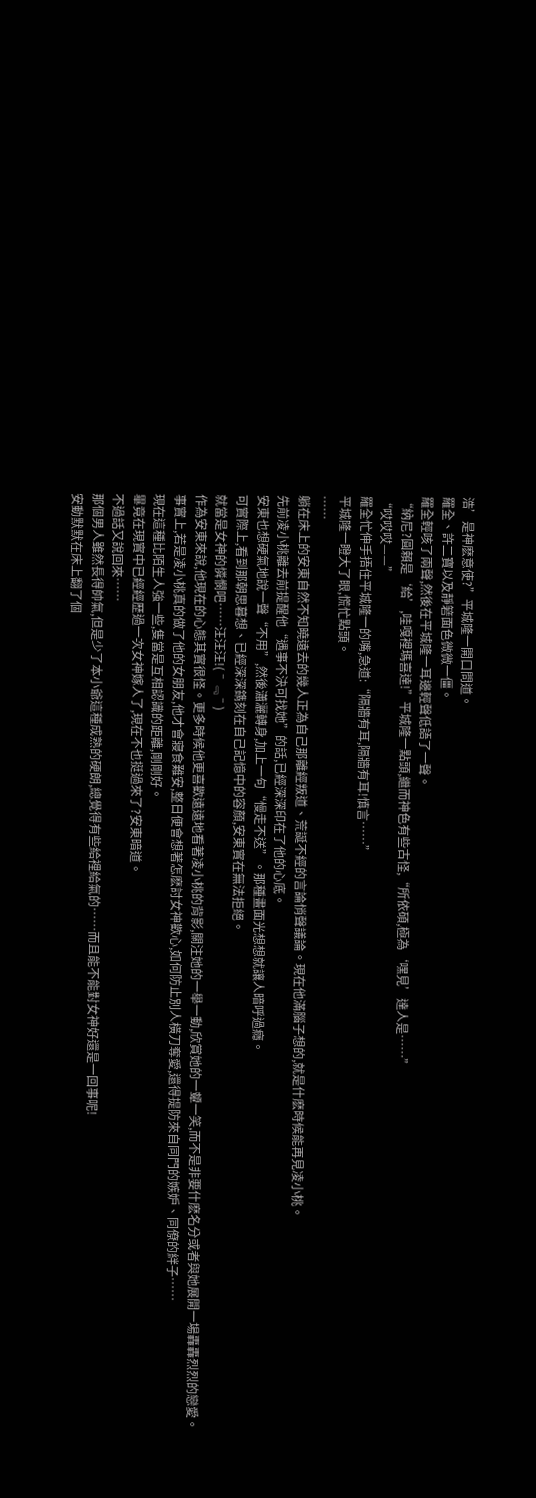浩’是神麽意使?”平城隆一開口問道。
羅全、許二寶以及靜箬面色微微一僵。
羅全輕咳了兩聲,然後在平城隆一耳邊輕聲低語了一聲。
“納尼?圓賴是‘給’,哇嘎裡瑪喜達!”平城隆一點頭,繼而神色有些古怪,“所依碩,極為‘嘿見’達人是……”
“哎哎哎——”
羅全忙伸手捂住平城隆一的嘴,急道:“隔牆有耳,隔牆有耳!慎言……”
平城隆一瞪大了眼,慌忙點頭。
……
躺在床上的安東自然不知曉遠去的幾人正為自己那離經叛道、荒誕不經的言論悄聲議論。現在他滿腦子想的,就是什麽時候能再見凌小桃。
先前凌小桃離去前提醒他“遇事不決可找她”的話,已經深深印在了他的心底。
安東也想硬氣地說一聲“不用”,然後瀟灑轉身,加上一句“慢走不送”。那種畫面光想想就讓人暗呼過癮。
可實際上,看到那朝思暮想、已經深深鐫刻在自己記憶中的容顏,安東實在無法拒絕。
就當是女神的憐憫吧……汪汪汪!(ˉ﹃ˉ)
作為安東來說,他現在的心態其實很怪。更多時候他更喜歡遠遠地看著凌小桃的背影,關注她的一舉一動,欣賞她的一顰一笑,而不是非要什麽名分或者與她展開一場轟轟烈烈的戀愛。
事實上,若是凌小桃真的做了他的女朋友,他才會寢食難安,整日便會想著怎麽討女神歡心,如何防止別人橫刀奪愛,還得提防來自同門的嫉妒、同僚的絆子……
現在這種比陌生人強一些,隻當是互相認識的距離,剛剛好。
畢竟在現實中已經經歷過一次女神嫁人了,現在不也挺過來了?安東暗道。
不過話又說回來……
那個男人雖然長得帥氣,但是少了本小爺這種成熟的硬朗,總覺得有些給裡給氣的……而且能不能對女神好還是一回事呢!
安動默默在床上翻了個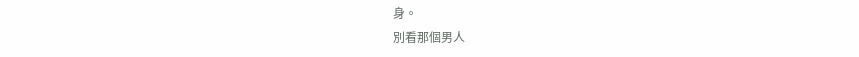身。
別看那個男人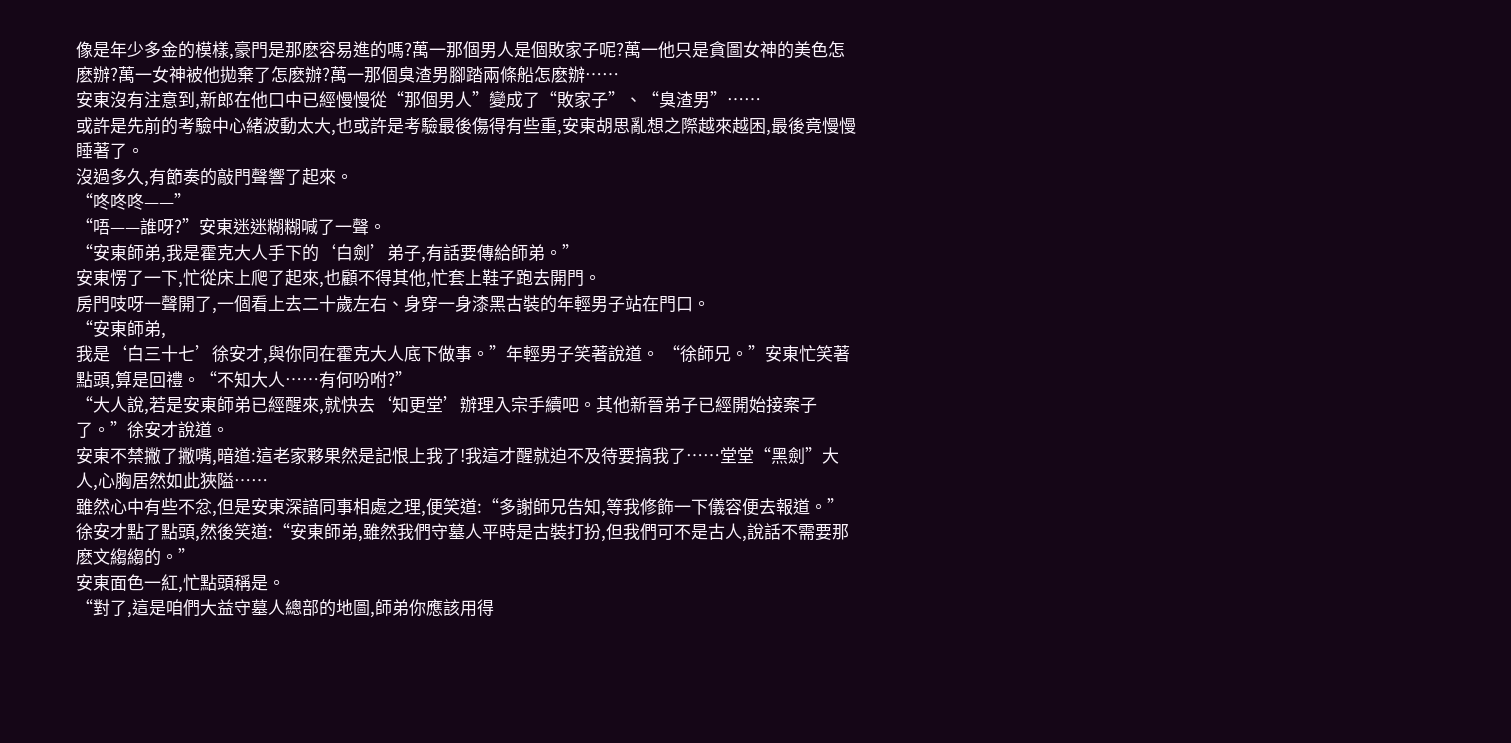像是年少多金的模樣,豪門是那麽容易進的嗎?萬一那個男人是個敗家子呢?萬一他只是貪圖女神的美色怎麽辦?萬一女神被他拋棄了怎麽辦?萬一那個臭渣男腳踏兩條船怎麽辦……
安東沒有注意到,新郎在他口中已經慢慢從“那個男人”變成了“敗家子”、“臭渣男”……
或許是先前的考驗中心緒波動太大,也或許是考驗最後傷得有些重,安東胡思亂想之際越來越困,最後竟慢慢睡著了。
沒過多久,有節奏的敲門聲響了起來。
“咚咚咚——”
“唔——誰呀?”安東迷迷糊糊喊了一聲。
“安東師弟,我是霍克大人手下的‘白劍’弟子,有話要傳給師弟。”
安東愣了一下,忙從床上爬了起來,也顧不得其他,忙套上鞋子跑去開門。
房門吱呀一聲開了,一個看上去二十歲左右、身穿一身漆黑古裝的年輕男子站在門口。
“安東師弟,
我是‘白三十七’徐安才,與你同在霍克大人底下做事。”年輕男子笑著說道。 “徐師兄。”安東忙笑著點頭,算是回禮。“不知大人……有何吩咐?”
“大人說,若是安東師弟已經醒來,就快去‘知更堂’辦理入宗手續吧。其他新晉弟子已經開始接案子了。”徐安才說道。
安東不禁撇了撇嘴,暗道:這老家夥果然是記恨上我了!我這才醒就迫不及待要搞我了……堂堂“黑劍”大人,心胸居然如此狹隘……
雖然心中有些不忿,但是安東深諳同事相處之理,便笑道:“多謝師兄告知,等我修飾一下儀容便去報道。”
徐安才點了點頭,然後笑道:“安東師弟,雖然我們守墓人平時是古裝打扮,但我們可不是古人,說話不需要那麽文縐縐的。”
安東面色一紅,忙點頭稱是。
“對了,這是咱們大益守墓人總部的地圖,師弟你應該用得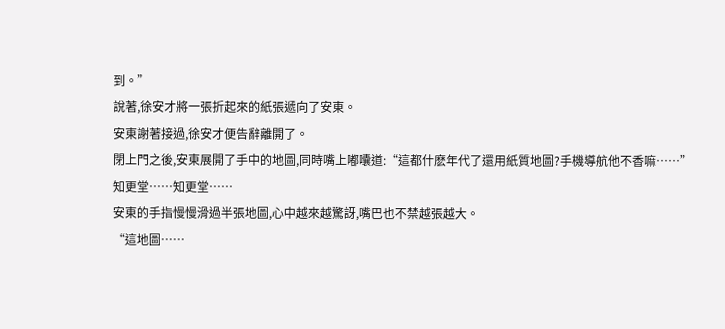到。”
說著,徐安才將一張折起來的紙張遞向了安東。
安東謝著接過,徐安才便告辭離開了。
閉上門之後,安東展開了手中的地圖,同時嘴上嘟囔道:“這都什麽年代了還用紙質地圖?手機導航他不香嘛……”
知更堂……知更堂……
安東的手指慢慢滑過半張地圖,心中越來越驚訝,嘴巴也不禁越張越大。
“這地圖……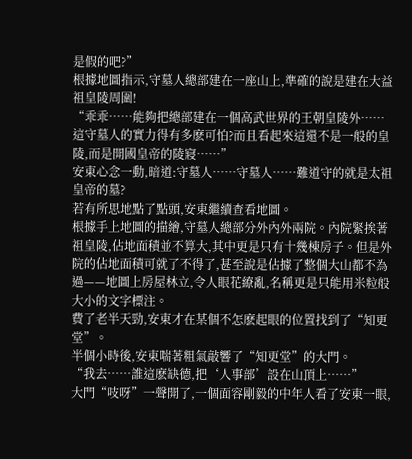是假的吧?”
根據地圖指示,守墓人總部建在一座山上,準確的說是建在大益祖皇陵周圍!
“乖乖……能夠把總部建在一個高武世界的王朝皇陵外……這守墓人的實力得有多麽可怕?而且看起來這還不是一般的皇陵,而是開國皇帝的陵寢……”
安東心念一動,暗道:守墓人……守墓人……難道守的就是太祖皇帝的墓?
若有所思地點了點頭,安東繼續查看地圖。
根據手上地圖的描繪,守墓人總部分外內外兩院。內院緊挨著祖皇陵,佔地面積並不算大,其中更是只有十幾棟房子。但是外院的佔地面積可就了不得了,甚至說是佔據了整個大山都不為過——地圖上房屋林立,令人眼花繚亂,名稱更是只能用米粒般大小的文字標注。
費了老半天勁,安東才在某個不怎麽起眼的位置找到了“知更堂”。
半個小時後,安東喘著粗氣敲響了“知更堂”的大門。
“我去……誰這麽缺德,把‘人事部’設在山頂上……”
大門“吱呀”一聲開了,一個面容剛毅的中年人看了安東一眼,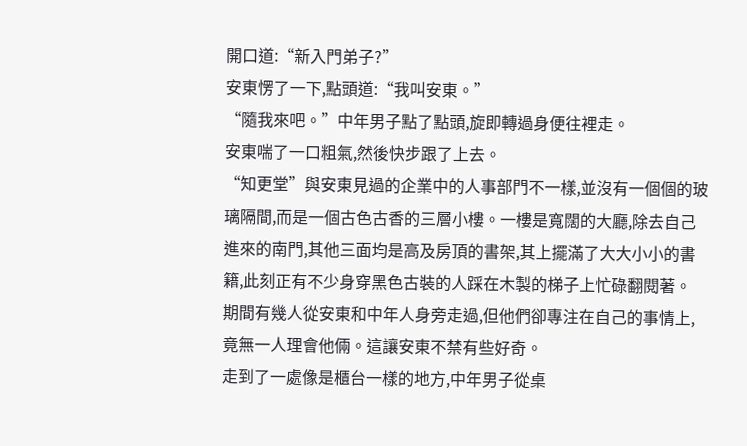開口道:“新入門弟子?”
安東愣了一下,點頭道:“我叫安東。”
“隨我來吧。”中年男子點了點頭,旋即轉過身便往裡走。
安東喘了一口粗氣,然後快步跟了上去。
“知更堂”與安東見過的企業中的人事部門不一樣,並沒有一個個的玻璃隔間,而是一個古色古香的三層小樓。一樓是寬闊的大廳,除去自己進來的南門,其他三面均是高及房頂的書架,其上擺滿了大大小小的書籍,此刻正有不少身穿黑色古裝的人踩在木製的梯子上忙碌翻閱著。
期間有幾人從安東和中年人身旁走過,但他們卻專注在自己的事情上,竟無一人理會他倆。這讓安東不禁有些好奇。
走到了一處像是櫃台一樣的地方,中年男子從桌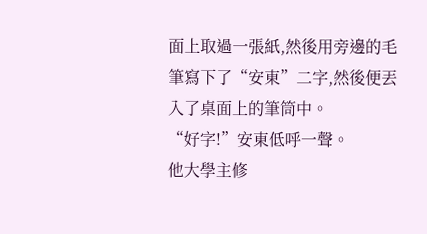面上取過一張紙,然後用旁邊的毛筆寫下了“安東”二字,然後便丟入了桌面上的筆筒中。
“好字!”安東低呼一聲。
他大學主修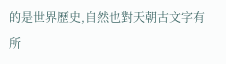的是世界歷史,自然也對天朝古文字有所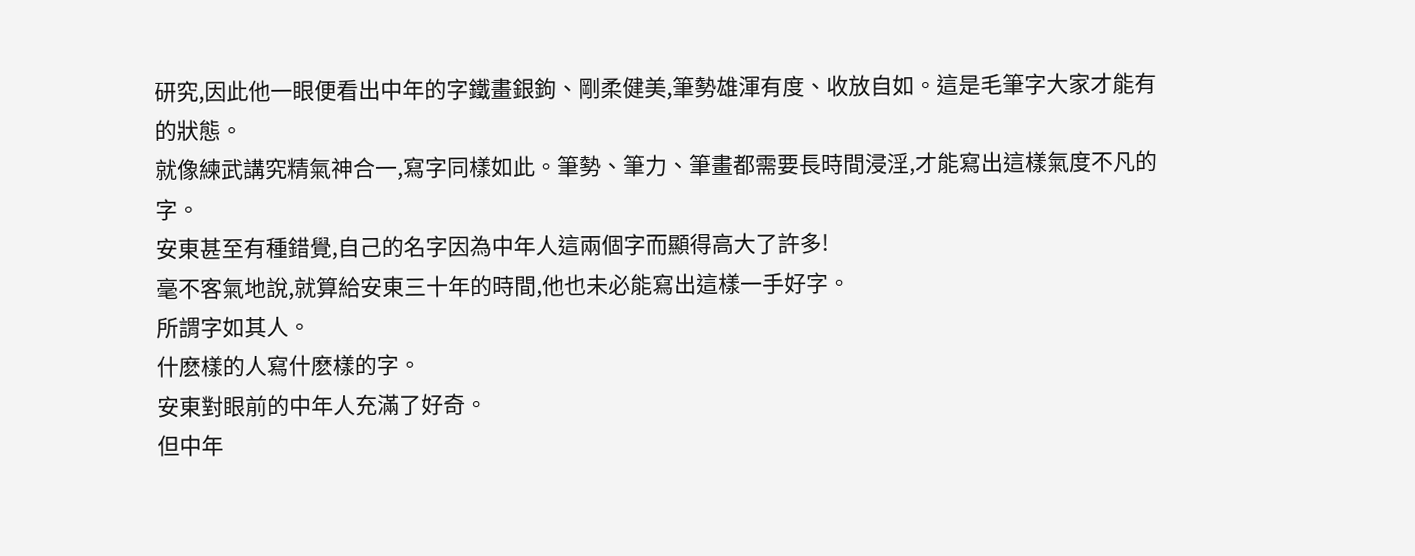研究,因此他一眼便看出中年的字鐵畫銀鉤、剛柔健美,筆勢雄渾有度、收放自如。這是毛筆字大家才能有的狀態。
就像練武講究精氣神合一,寫字同樣如此。筆勢、筆力、筆畫都需要長時間浸淫,才能寫出這樣氣度不凡的字。
安東甚至有種錯覺,自己的名字因為中年人這兩個字而顯得高大了許多!
毫不客氣地說,就算給安東三十年的時間,他也未必能寫出這樣一手好字。
所謂字如其人。
什麽樣的人寫什麽樣的字。
安東對眼前的中年人充滿了好奇。
但中年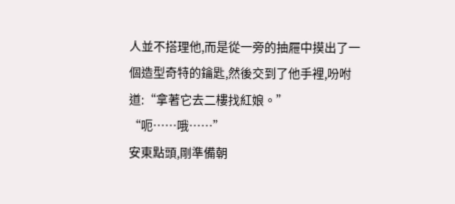人並不搭理他,而是從一旁的抽屜中摸出了一個造型奇特的鑰匙,然後交到了他手裡,吩咐道:“拿著它去二樓找紅娘。”
“呃……哦……”
安東點頭,剛準備朝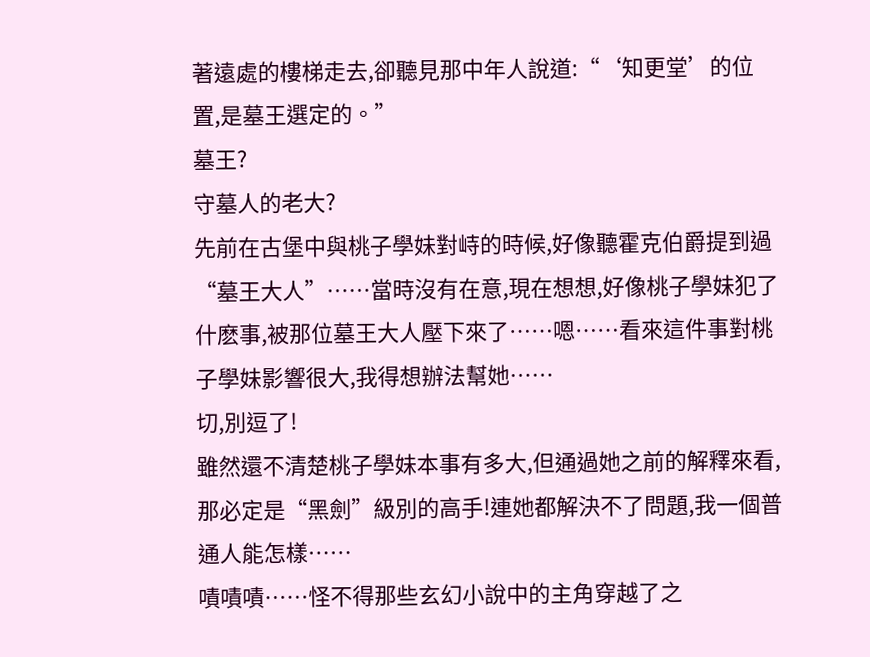著遠處的樓梯走去,卻聽見那中年人說道:“‘知更堂’的位置,是墓王選定的。”
墓王?
守墓人的老大?
先前在古堡中與桃子學妹對峙的時候,好像聽霍克伯爵提到過“墓王大人”……當時沒有在意,現在想想,好像桃子學妹犯了什麽事,被那位墓王大人壓下來了……嗯……看來這件事對桃子學妹影響很大,我得想辦法幫她……
切,別逗了!
雖然還不清楚桃子學妹本事有多大,但通過她之前的解釋來看,那必定是“黑劍”級別的高手!連她都解決不了問題,我一個普通人能怎樣……
嘖嘖嘖……怪不得那些玄幻小說中的主角穿越了之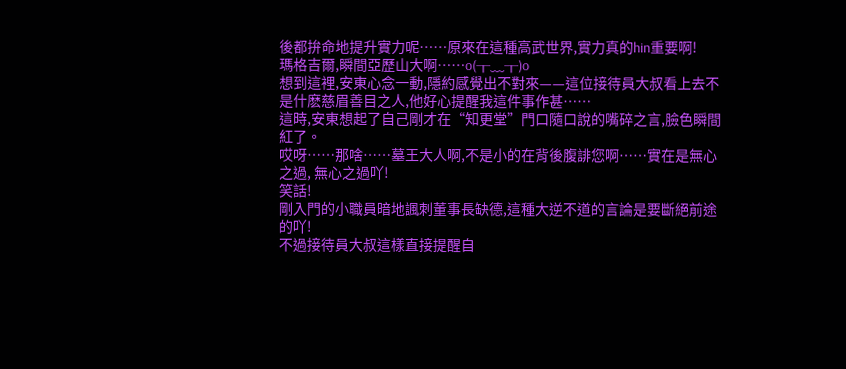後都拚命地提升實力呢……原來在這種高武世界,實力真的hin重要啊!
瑪格吉爾,瞬間亞歷山大啊……o(╥﹏╥)o
想到這裡,安東心念一動,隱約感覺出不對來——這位接待員大叔看上去不是什麽慈眉善目之人,他好心提醒我這件事作甚……
這時,安東想起了自己剛才在“知更堂”門口隨口說的嘴碎之言,臉色瞬間紅了。
哎呀……那啥……墓王大人啊,不是小的在背後腹誹您啊……實在是無心之過, 無心之過吖!
笑話!
剛入門的小職員暗地諷刺董事長缺德,這種大逆不道的言論是要斷絕前途的吖!
不過接待員大叔這樣直接提醒自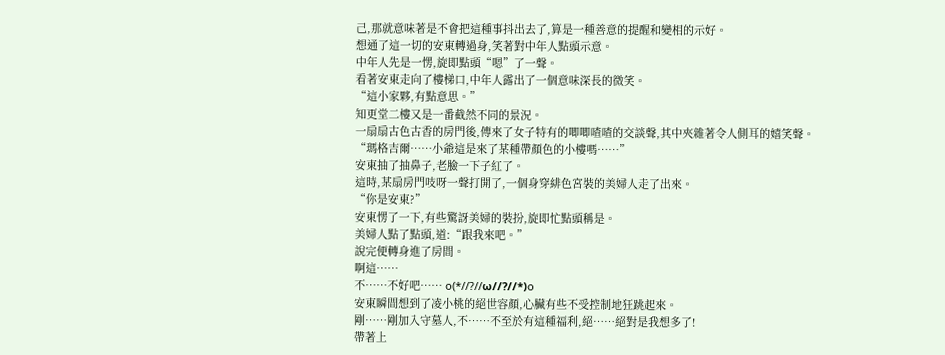己,那就意味著是不會把這種事抖出去了,算是一種善意的提醒和變相的示好。
想通了這一切的安東轉過身,笑著對中年人點頭示意。
中年人先是一愣,旋即點頭“嗯”了一聲。
看著安東走向了樓梯口,中年人露出了一個意味深長的微笑。
“這小家夥,有點意思。”
知更堂二樓又是一番截然不同的景況。
一扇扇古色古香的房門後,傳來了女子特有的唧唧喳喳的交談聲,其中夾雜著令人側耳的嬉笑聲。
“瑪格吉爾……小爺這是來了某種帶顏色的小樓嗎……”
安東抽了抽鼻子,老臉一下子紅了。
這時,某扇房門吱呀一聲打開了,一個身穿緋色宮裝的美婦人走了出來。
“你是安東?”
安東愣了一下,有些驚訝美婦的裝扮,旋即忙點頭稱是。
美婦人點了點頭,道:“跟我來吧。”
說完便轉身進了房間。
啊這……
不……不好吧…… o(*//?//ω//?//*)o
安東瞬間想到了凌小桃的絕世容顏,心臟有些不受控制地狂跳起來。
剛……剛加入守墓人,不……不至於有這種福利,絕……絕對是我想多了!
帶著上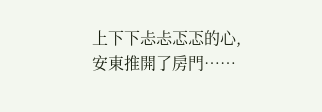上下下忐忐忑忑的心,安東推開了房門……